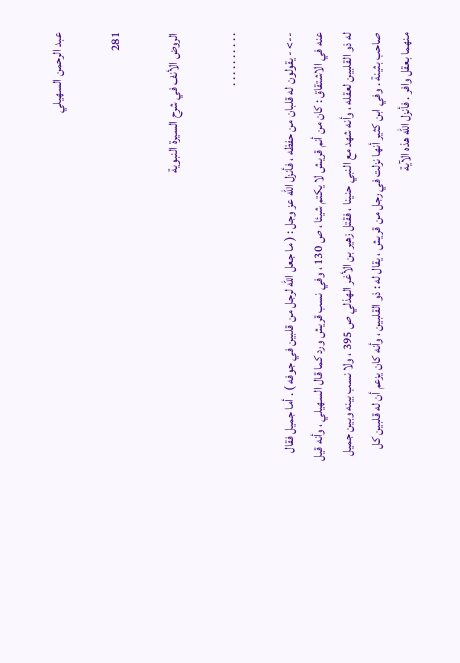عبد الرحمن السهيلي

281

الروض الأنف في شرح السيرة النبوية

. . . . . . . . . .

--> - يقولون له قلبان من حفظه ، فأنزل اللّه عز وجل : ( ما جعل اللّه لرجل من قلبين في جوفه ) . أما جميل فقال عنه في الاشتقاق : كان من أنم قريش لا يكتم شيئا ، ص 130 ، وفي نسب قريش ورد كما قال السهيلي ، وأنه قيل له ذو القلبين لعقله ، وأنه شهد مع النبي حنينا ، فقتل زهير بن الأغر الهذلي ص 395 ، ولا نسب بينه وبين جميل صاحب بثينة . وفي ابن كثير أنها نزلت في رجل من قريش ، يقال له : ذو القلبين ، وأنه كان يزعم أن له قلبين كل منهما بعقل وافر . فأنزل اللّه هذه الآية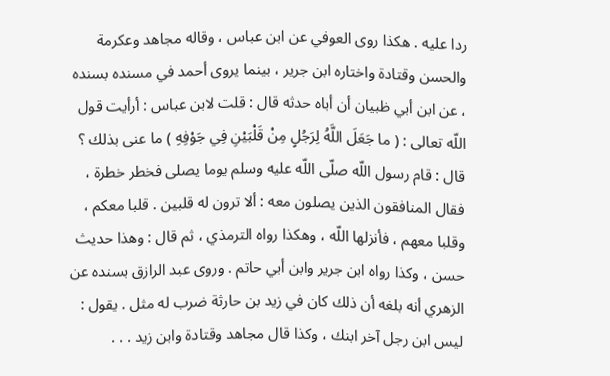ردا عليه . هكذا روى العوفي عن ابن عباس ، وقاله مجاهد وعكرمة والحسن وقتادة واختاره ابن جرير ، بينما يروى أحمد في مسنده بسنده ، عن ابن أبي ظبيان أن أباه حدثه قال : قلت لابن عباس : أرأيت قول اللّه تعالى : ( ما جَعَلَ اللَّهُ لِرَجُلٍ مِنْ قَلْبَيْنِ فِي جَوْفِهِ ) ما عنى بذلك ؟ قال : قام رسول اللّه صلّى اللّه عليه وسلم يوما يصلى فخطر خطرة ، فقال المنافقون الذين يصلون معه : ألا ترون له قلبين . قلبا معكم ، وقلبا معهم ، فأنزلها اللّه ، وهكذا رواه الترمذي ، ثم قال : وهذا حديث حسن ، وكذا رواه ابن جرير وابن أبي حاتم . وروى عبد الرازق بسنده عن الزهري أنه بلغه أن ذلك كان في زيد بن حارثة ضرب له مثل . يقول : ليس ابن رجل آخر ابنك ، وكذا قال مجاهد وقتادة وابن زيد . . .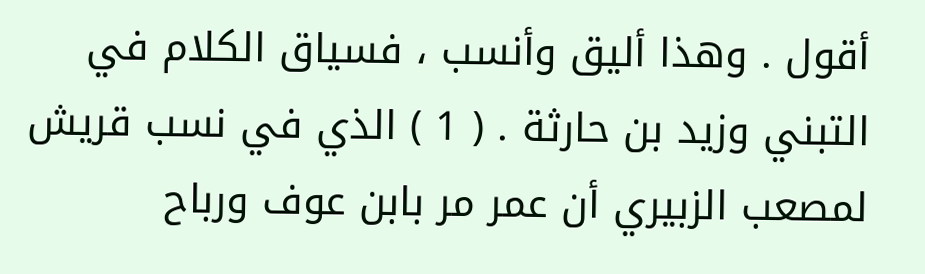أقول . وهذا أليق وأنسب ، فسياق الكلام في التبني وزيد بن حارثة . ( 1 ) الذي في نسب قريش لمصعب الزبيري أن عمر مر بابن عوف ورباح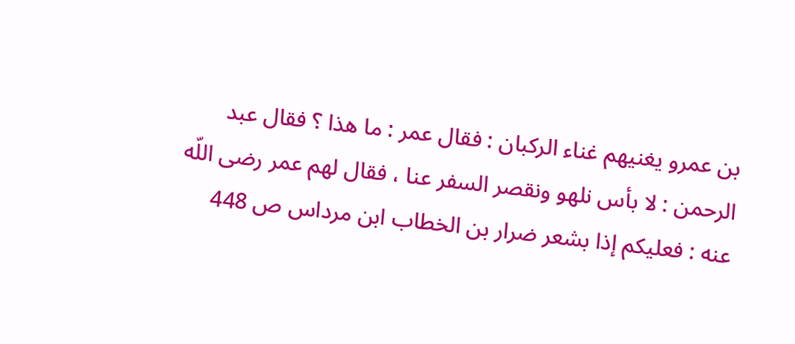بن عمرو يغنيهم غناء الركبان : فقال عمر : ما هذا ؟ فقال عبد الرحمن : لا بأس نلهو ونقصر السفر عنا ، فقال لهم عمر رضى اللّه عنه : فعليكم إذا بشعر ضرار بن الخطاب ابن مرداس ص 448